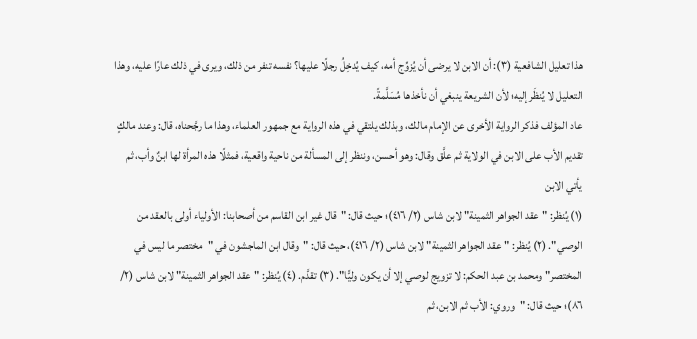هذا تعليل الشافعية (٣): أن الابن لا يرضى أن يُزوِّج أمه، كيف يُدخِلُ رجلًا عليها؟ نفسه تنفر من ذلك، ويرى في ذلك عارًا عليه، وهذا التعليل لا يُنظَر إليه؛ لأن الشريعة ينبغي أن نأخذها مُسَلَّمةً.
عاد المؤلف فذكر الرواية الأخرى عن الإمام مالك، وبذلك يلتقي في هذه الرواية مع جمهور العلماء، وهذا ما رجَّحناه، قال: وعند مالكٍ تقديم الأب على الابن في الولاية ثم علَّق وقال: وهو أحسن، وننظر إلى المسألة من ناحية واقعية، فمثلًا هذه المرأة لها ابنٌ وأب، ثم يأتي الابن
(١) يُنظر: "عقد الجواهر الثمينة" لابن شاس (٢/ ٤١٦)؛ حيث قال: "قال غير ابن القاسم من أصحابنا: الأولياء أولى بالعقد من الوصي". (٢) يُنظر: "عقد الجواهر الثمينة" لابن شاس (٢/ ٤١٦)، حيث قال: "وقال ابن الماجشون في "مختصر ما ليس في المختصر" ومحمد بن عبد الحكم: لا تزويج لوصي إلا أن يكون وليًّا". (٣) تقدَّم. (٤) يُنظر: "عقد الجواهر الثمينة" لابن شاس (٢/ ٨٦)؛ حيث قال: "وروي: الأب ثم الابن، ثم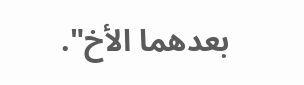بعدهما الأخ".